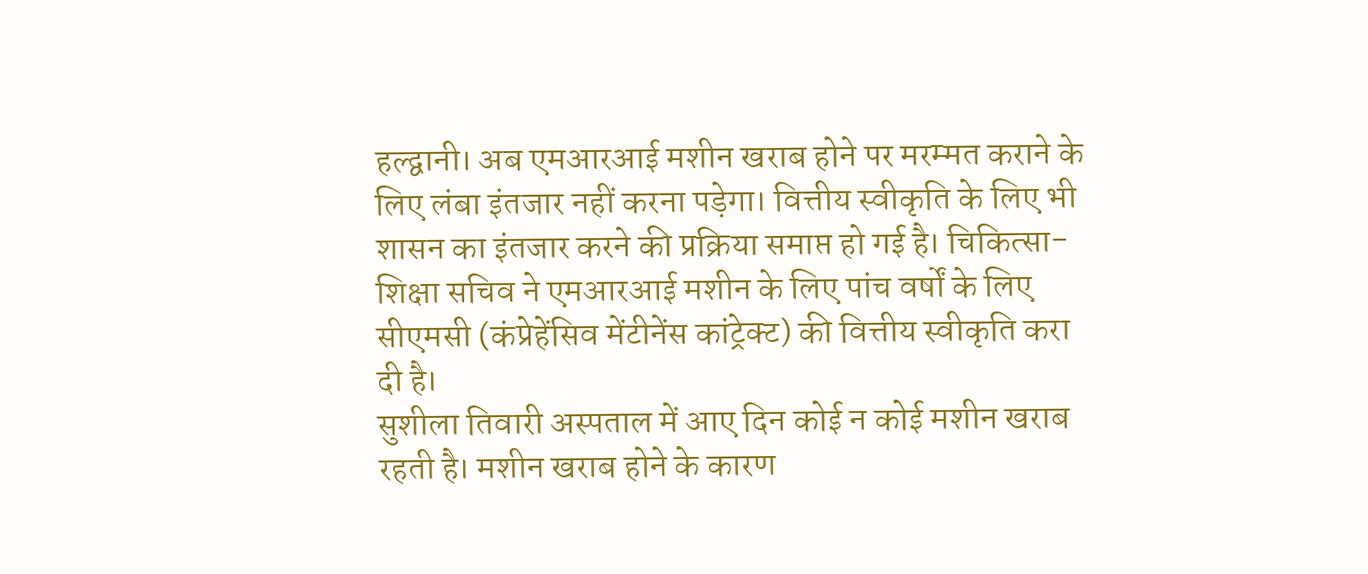हल्द्वानी। अब एमआरआई मशीन खराब होने पर मरम्मत कराने के लिए लंबा इंतजार नहीं करना पड़ेगा। वित्तीय स्वीकृति के लिए भी शासन का इंतजार करने की प्रक्रिया समाप्त हो गई है। चिकित्सा-शिक्षा सचिव ने एमआरआई मशीन के लिए पांच वर्षों के लिए सीएमसी (कंप्रेहेंसिव मेंटीनेंस कांट्रेक्ट) की वित्तीय स्वीकृति करा दी है।
सुशीला तिवारी अस्पताल में आए दिन कोई न कोई मशीन खराब रहती है। मशीन खराब होने के कारण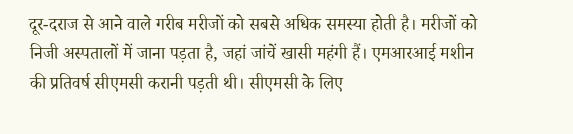दूर-दराज से आने वाले गरीब मरीजों को सबसे अधिक समस्या होती है। मरीजों को निजी अस्पतालों में जाना पड़ता है, जहां जांचें खासी महंगी हैं। एमआरआई मशीन की प्रतिवर्ष सीएमसी करानी पड़ती थी। सीएमसी के लिए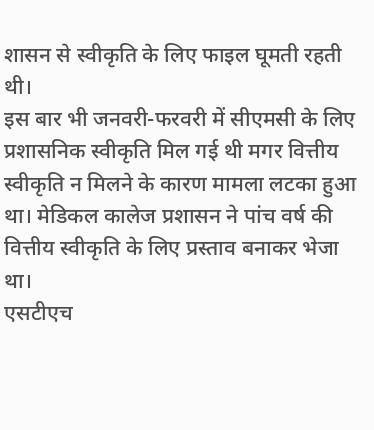शासन से स्वीकृति के लिए फाइल घूमती रहती थी।
इस बार भी जनवरी-फरवरी में सीएमसी के लिए प्रशासनिक स्वीकृति मिल गई थी मगर वित्तीय स्वीकृति न मिलने के कारण मामला लटका हुआ था। मेडिकल कालेज प्रशासन ने पांच वर्ष की वित्तीय स्वीकृति के लिए प्रस्ताव बनाकर भेजा था।
एसटीएच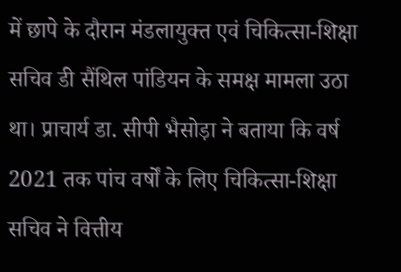में छापे के दौरान मंडलायुक्त एवं चिकित्सा-शिक्षा सचिव डी सैंथिल पांडियन के समक्ष मामला उठा था। प्राचार्य डा. सीपी भैसोड़ा ने बताया कि वर्ष 2021 तक पांच वर्षों के लिए चिकित्सा-शिक्षा सचिव ने वित्तीय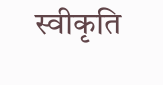स्वीकृति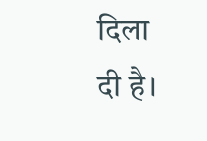दिला दी है।